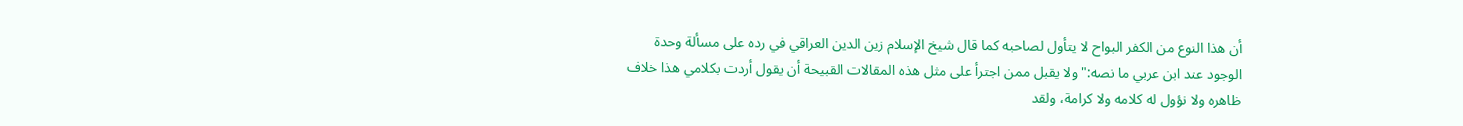أن هذا النوع من الكفر البواح لا يتأول لصاحبه كما قال شيخ الإسلام زين الدين العراقي في رده على مسألة وحدة الوجود عند ابن عربي ما نصه:"ولا يقبل ممن اجترأ على مثل هذه المقالات القبيحة أن يقول أردت بكلامي هذا خلاف ظاهره ولا نؤول له كلامه ولا كرامة، ولقد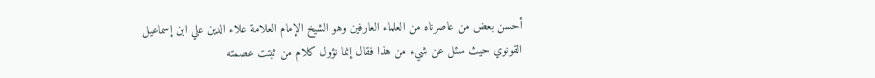أحسن بعض من عاصرناه من العلماء العارفين وهو الشيخ الإمام العلامة علاء الدين علي ابن إسماعيل القونوي حيث سئل عن شيء من هذا فقال إنما نؤول كلام من ثبتت عصمته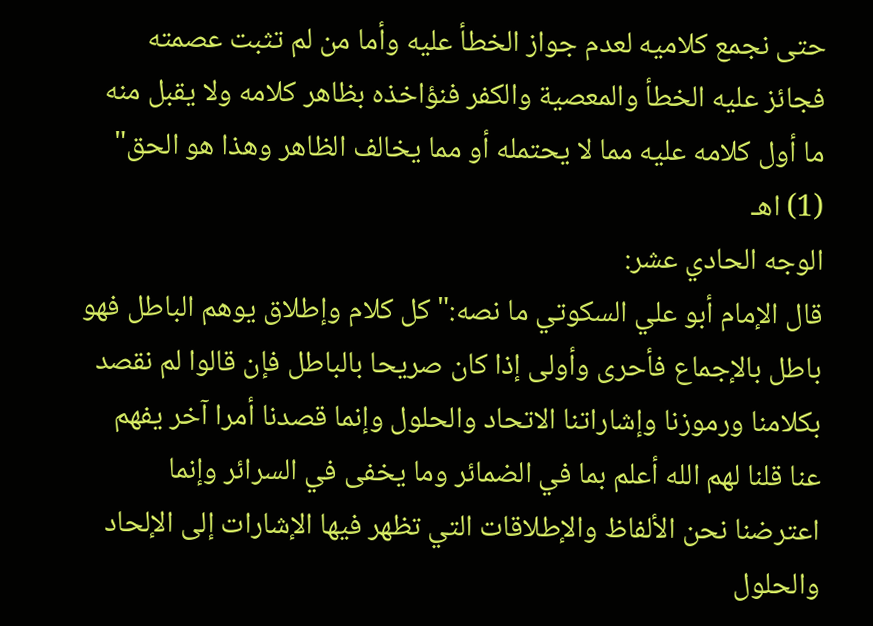حتى نجمع كلاميه لعدم جواز الخطأ عليه وأما من لم تثبت عصمته فجائز عليه الخطأ والمعصية والكفر فنؤاخذه بظاهر كلامه ولا يقبل منه ما أول كلامه عليه مما لا يحتمله أو مما يخالف الظاهر وهذا هو الحق" (1) اهـ
الوجه الحادي عشر:
قال الإمام أبو علي السكوتي ما نصه:"كل كلام وإطلاق يوهم الباطل فهو باطل بالإجماع فأحرى وأولى إذا كان صريحا بالباطل فإن قالوا لم نقصد بكلامنا ورموزنا وإشاراتنا الاتحاد والحلول وإنما قصدنا أمرا آخر يفهم عنا قلنا لهم الله أعلم بما في الضمائر وما يخفى في السرائر وإنما اعترضنا نحن الألفاظ والإطلاقات التي تظهر فيها الإشارات إلى الإلحاد والحلول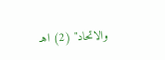والاتحاد" (2) اهـ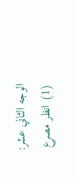الوجه الثاني عشر:
(1) انظر مصرع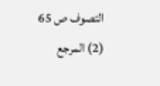التصوف ص 65
(2) المرجع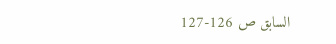السابق ص 126-127